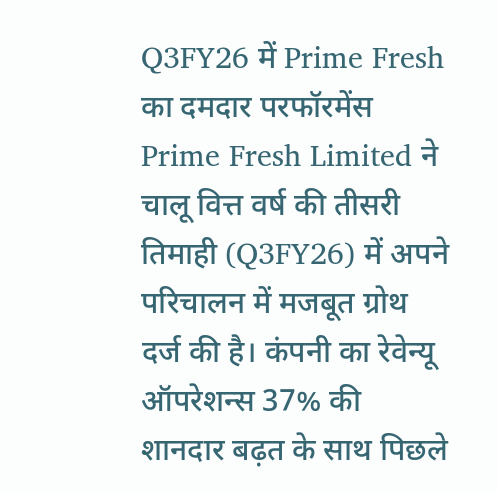Q3FY26 में Prime Fresh का दमदार परफॉरमेंस
Prime Fresh Limited ने चालू वित्त वर्ष की तीसरी तिमाही (Q3FY26) में अपने परिचालन में मजबूत ग्रोथ दर्ज की है। कंपनी का रेवेन्यू ऑपरेशन्स 37% की शानदार बढ़त के साथ पिछले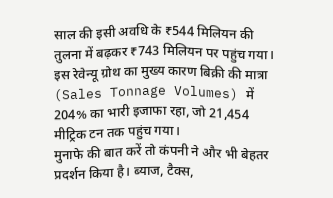साल की इसी अवधि के ₹544 मिलियन की तुलना में बढ़कर ₹743 मिलियन पर पहुंच गया। इस रेवेन्यू ग्रोथ का मुख्य कारण बिक्री की मात्रा (Sales Tonnage Volumes) में 204% का भारी इजाफा रहा, जो 21,454 मीट्रिक टन तक पहुंच गया।
मुनाफे की बात करें तो कंपनी ने और भी बेहतर प्रदर्शन किया है। ब्याज, टैक्स,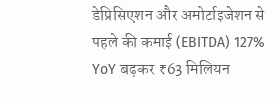डेप्रिसिएशन और अमोर्टाइजेशन से पहले की कमाई (EBITDA) 127% YoY बढ़कर ₹63 मिलियन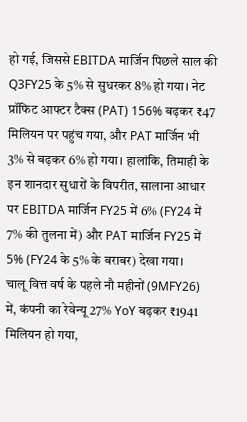हो गई, जिससे EBITDA मार्जिन पिछले साल की Q3FY25 के 5% से सुधरकर 8% हो गया। नेट प्रॉफिट आफ्टर टैक्स (PAT) 156% बढ़कर ₹47 मिलियन पर पहुंच गया, और PAT मार्जिन भी 3% से बढ़कर 6% हो गया। हालांकि, तिमाही के इन शानदार सुधारों के विपरीत, सालाना आधार पर EBITDA मार्जिन FY25 में 6% (FY24 में 7% की तुलना में) और PAT मार्जिन FY25 में 5% (FY24 के 5% के बराबर) देखा गया।
चालू वित्त वर्ष के पहले नौ महीनों (9MFY26) में, कंपनी का रेवेन्यू 27% YoY बढ़कर ₹1941 मिलियन हो गया,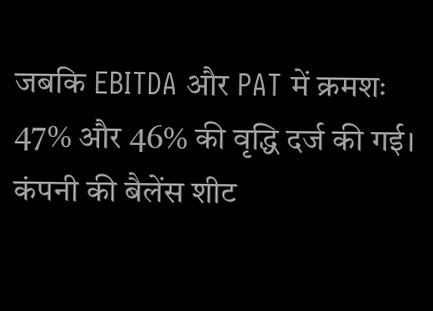जबकि EBITDA और PAT में क्रमशः 47% और 46% की वृद्धि दर्ज की गई। कंपनी की बैलेंस शीट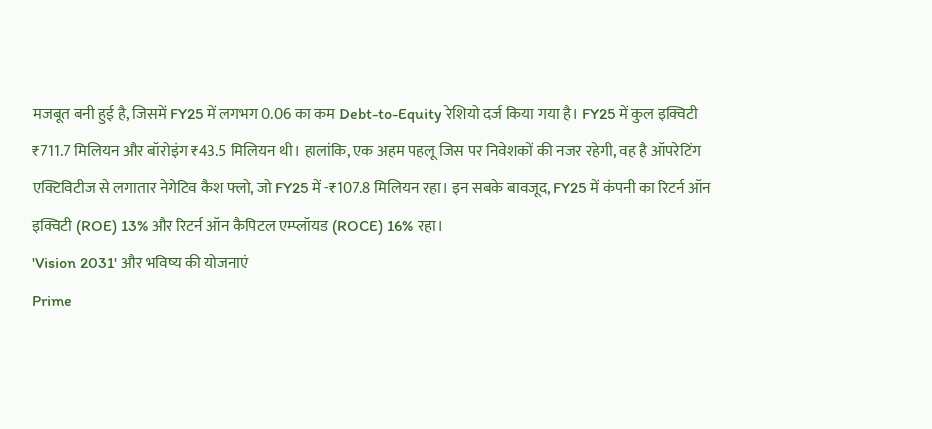मजबूत बनी हुई है, जिसमें FY25 में लगभग 0.06 का कम Debt-to-Equity रेशियो दर्ज किया गया है। FY25 में कुल इक्विटी ₹711.7 मिलियन और बॉरोइंग ₹43.5 मिलियन थी। हालांकि, एक अहम पहलू जिस पर निवेशकों की नजर रहेगी, वह है ऑपरेटिंग एक्टिविटीज से लगातार नेगेटिव कैश फ्लो, जो FY25 में -₹107.8 मिलियन रहा। इन सबके बावजूद, FY25 में कंपनी का रिटर्न ऑन इक्विटी (ROE) 13% और रिटर्न ऑन कैपिटल एम्प्लॉयड (ROCE) 16% रहा।
'Vision 2031' और भविष्य की योजनाएं
Prime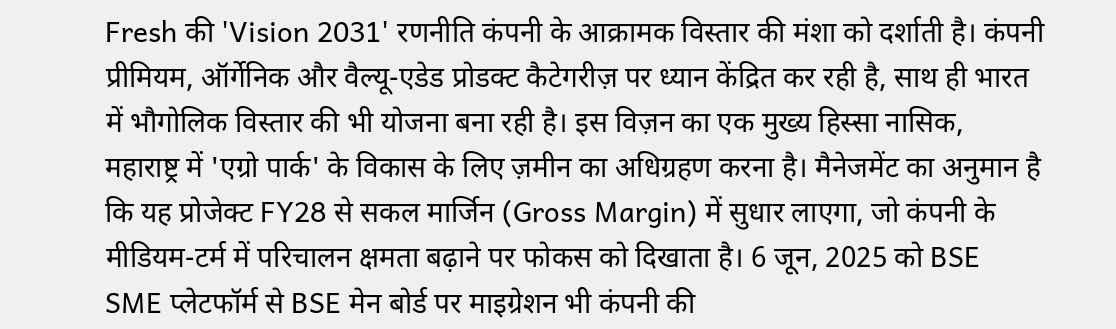Fresh की 'Vision 2031' रणनीति कंपनी के आक्रामक विस्तार की मंशा को दर्शाती है। कंपनी प्रीमियम, ऑर्गेनिक और वैल्यू-एडेड प्रोडक्ट कैटेगरीज़ पर ध्यान केंद्रित कर रही है, साथ ही भारत में भौगोलिक विस्तार की भी योजना बना रही है। इस विज़न का एक मुख्य हिस्सा नासिक, महाराष्ट्र में 'एग्रो पार्क' के विकास के लिए ज़मीन का अधिग्रहण करना है। मैनेजमेंट का अनुमान है कि यह प्रोजेक्ट FY28 से सकल मार्जिन (Gross Margin) में सुधार लाएगा, जो कंपनी के मीडियम-टर्म में परिचालन क्षमता बढ़ाने पर फोकस को दिखाता है। 6 जून, 2025 को BSE SME प्लेटफॉर्म से BSE मेन बोर्ड पर माइग्रेशन भी कंपनी की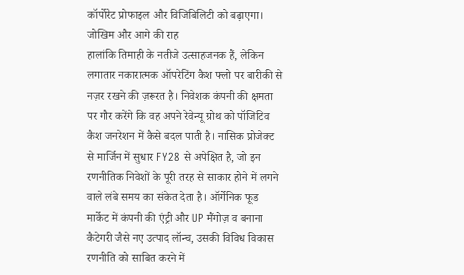कॉर्पोरेट प्रोफाइल और विजिबिलिटी को बढ़ाएगा।
जोखिम और आगे की राह
हालांकि तिमाही के नतीजे उत्साहजनक हैं, लेकिन लगातार नकारात्मक ऑपरेटिंग कैश फ्लो पर बारीकी से नज़र रखने की ज़रूरत है। निवेशक कंपनी की क्षमता पर गौर करेंगे कि वह अपने रेवेन्यू ग्रोथ को पॉजिटिव कैश जनरेशन में कैसे बदल पाती है। नासिक प्रोजेक्ट से मार्जिन में सुधार FY28 से अपेक्षित है, जो इन रणनीतिक निवेशों के पूरी तरह से साकार होने में लगने वाले लंबे समय का संकेत देता है। ऑर्गेनिक फूड मार्केट में कंपनी की एंट्री और UP मैंगोज़ व बनाना कैटेगरी जैसे नए उत्पाद लॉन्च, उसकी विविध विकास रणनीति को साबित करने में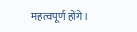महत्वपूर्ण होंगे।